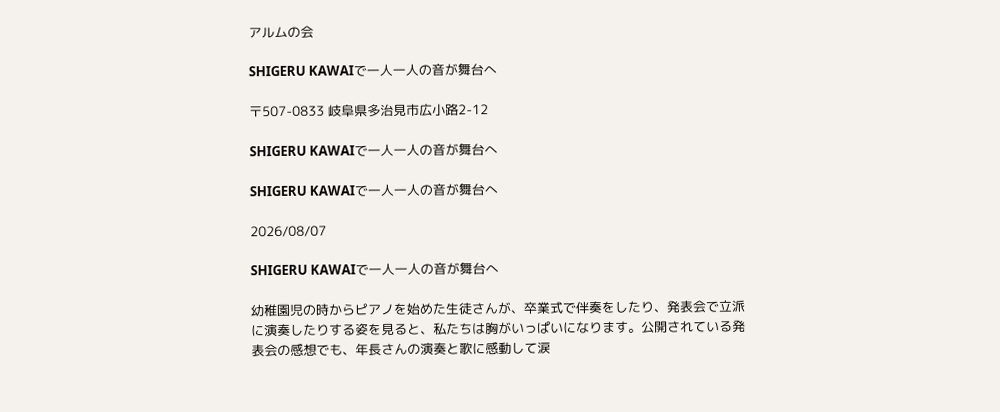アルムの会

SHIGERU KAWAIで一人一人の音が舞台へ

〒507-0833 岐阜県多治見市広小路2-12

SHIGERU KAWAIで一人一人の音が舞台へ

SHIGERU KAWAIで一人一人の音が舞台へ

2026/08/07

SHIGERU KAWAIで一人一人の音が舞台へ

幼稚園児の時からピアノを始めた生徒さんが、卒業式で伴奏をしたり、発表会で立派に演奏したりする姿を見ると、私たちは胸がいっぱいになります。公開されている発表会の感想でも、年長さんの演奏と歌に感動して涙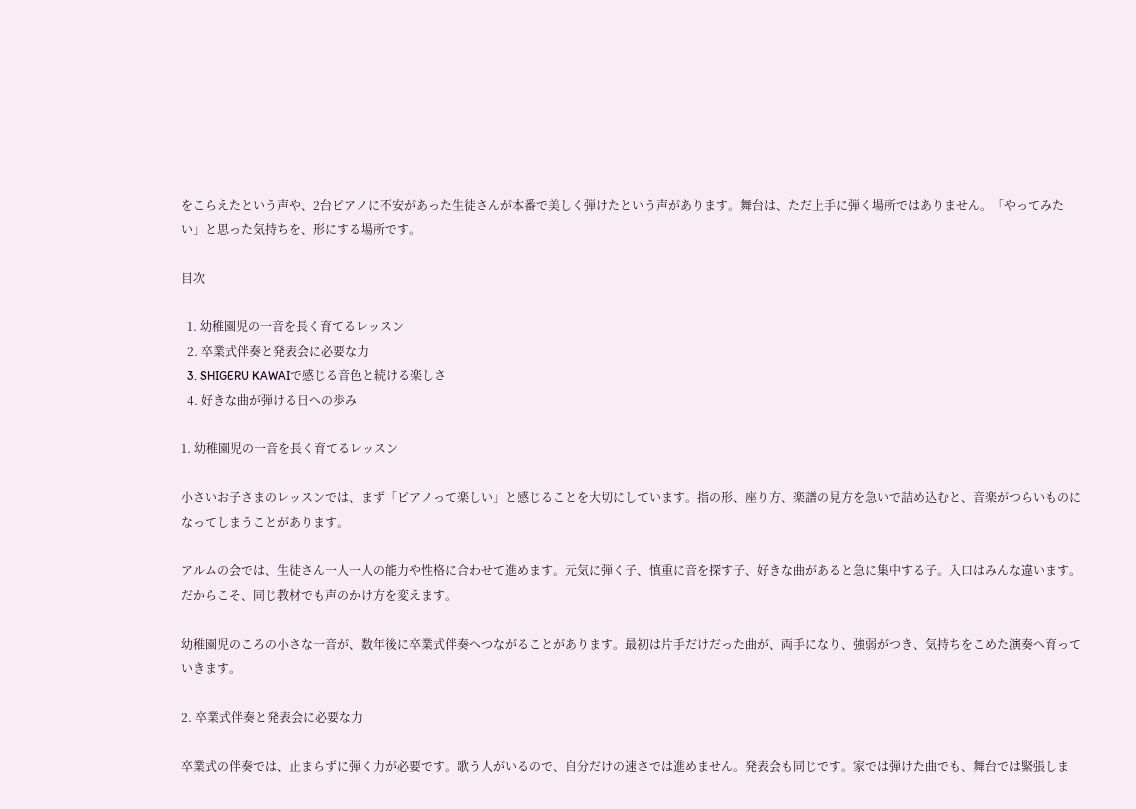をこらえたという声や、2台ピアノに不安があった生徒さんが本番で美しく弾けたという声があります。舞台は、ただ上手に弾く場所ではありません。「やってみたい」と思った気持ちを、形にする場所です。

目次

  1. 幼稚園児の一音を長く育てるレッスン
  2. 卒業式伴奏と発表会に必要な力
  3. SHIGERU KAWAIで感じる音色と続ける楽しさ
  4. 好きな曲が弾ける日への歩み

1. 幼稚園児の一音を長く育てるレッスン

小さいお子さまのレッスンでは、まず「ピアノって楽しい」と感じることを大切にしています。指の形、座り方、楽譜の見方を急いで詰め込むと、音楽がつらいものになってしまうことがあります。

アルムの会では、生徒さん一人一人の能力や性格に合わせて進めます。元気に弾く子、慎重に音を探す子、好きな曲があると急に集中する子。入口はみんな違います。だからこそ、同じ教材でも声のかけ方を変えます。

幼稚園児のころの小さな一音が、数年後に卒業式伴奏へつながることがあります。最初は片手だけだった曲が、両手になり、強弱がつき、気持ちをこめた演奏へ育っていきます。

2. 卒業式伴奏と発表会に必要な力

卒業式の伴奏では、止まらずに弾く力が必要です。歌う人がいるので、自分だけの速さでは進めません。発表会も同じです。家では弾けた曲でも、舞台では緊張しま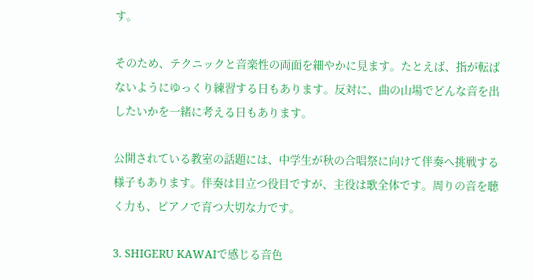す。

そのため、テクニックと音楽性の両面を細やかに見ます。たとえば、指が転ばないようにゆっくり練習する日もあります。反対に、曲の山場でどんな音を出したいかを一緒に考える日もあります。

公開されている教室の話題には、中学生が秋の合唱祭に向けて伴奏へ挑戦する様子もあります。伴奏は目立つ役目ですが、主役は歌全体です。周りの音を聴く力も、ピアノで育つ大切な力です。

3. SHIGERU KAWAIで感じる音色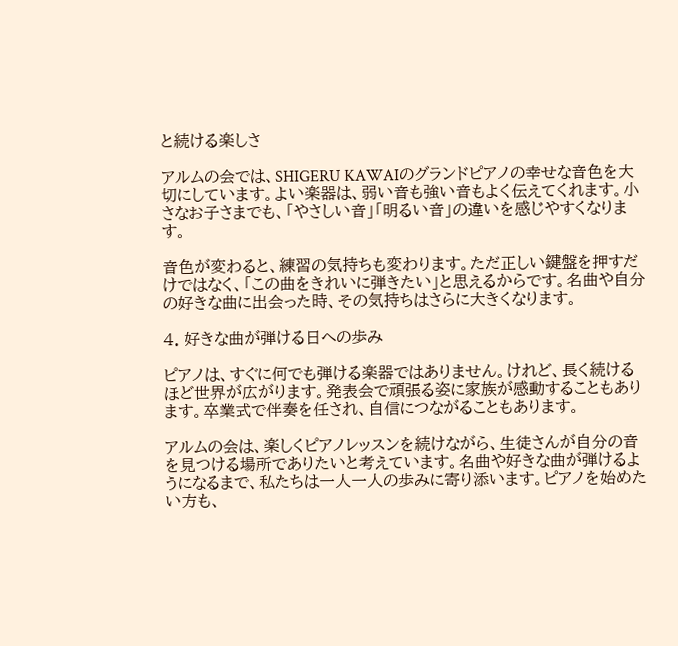と続ける楽しさ

アルムの会では、SHIGERU KAWAIのグランドピアノの幸せな音色を大切にしています。よい楽器は、弱い音も強い音もよく伝えてくれます。小さなお子さまでも、「やさしい音」「明るい音」の違いを感じやすくなります。

音色が変わると、練習の気持ちも変わります。ただ正しい鍵盤を押すだけではなく、「この曲をきれいに弾きたい」と思えるからです。名曲や自分の好きな曲に出会った時、その気持ちはさらに大きくなります。

4. 好きな曲が弾ける日への歩み

ピアノは、すぐに何でも弾ける楽器ではありません。けれど、長く続けるほど世界が広がります。発表会で頑張る姿に家族が感動することもあります。卒業式で伴奏を任され、自信につながることもあります。

アルムの会は、楽しくピアノレッスンを続けながら、生徒さんが自分の音を見つける場所でありたいと考えています。名曲や好きな曲が弾けるようになるまで、私たちは一人一人の歩みに寄り添います。ピアノを始めたい方も、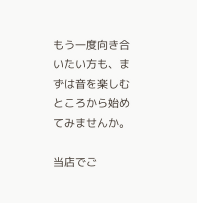もう一度向き合いたい方も、まずは音を楽しむところから始めてみませんか。

当店でご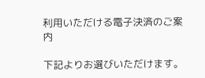利用いただける電子決済のご案内

下記よりお選びいただけます。